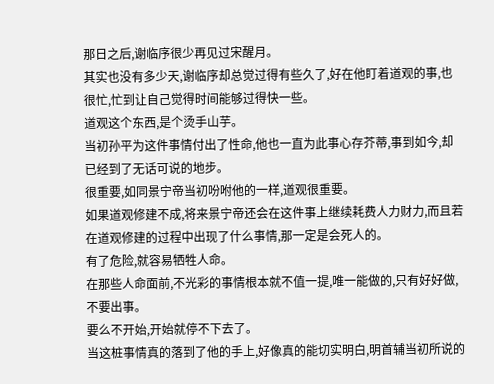那日之后,谢临序很少再见过宋醒月。
其实也没有多少天,谢临序却总觉过得有些久了,好在他盯着道观的事,也很忙,忙到让自己觉得时间能够过得快一些。
道观这个东西,是个烫手山芋。
当初孙平为这件事情付出了性命,他也一直为此事心存芥蒂,事到如今,却已经到了无话可说的地步。
很重要,如同景宁帝当初吩咐他的一样,道观很重要。
如果道观修建不成,将来景宁帝还会在这件事上继续耗费人力财力,而且若在道观修建的过程中出现了什么事情,那一定是会死人的。
有了危险,就容易牺牲人命。
在那些人命面前,不光彩的事情根本就不值一提,唯一能做的,只有好好做,不要出事。
要么不开始,开始就停不下去了。
当这桩事情真的落到了他的手上,好像真的能切实明白,明首辅当初所说的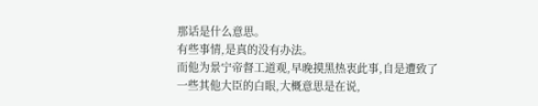那话是什么意思。
有些事情,是真的没有办法。
而他为景宁帝督工道观,早晚摸黑热衷此事,自是遭致了一些其他大臣的白眼,大概意思是在说,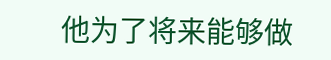他为了将来能够做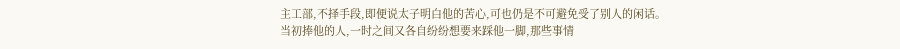主工部,不择手段,即便说太子明白他的苦心,可也仍是不可避免受了别人的闲话。
当初捧他的人,一时之间又各自纷纷想要来踩他一脚,那些事情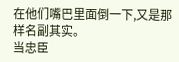在他们嘴巴里面倒一下,又是那样名副其实。
当忠臣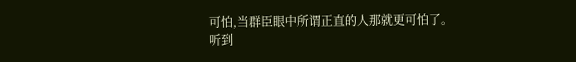可怕,当群臣眼中所谓正直的人那就更可怕了。
听到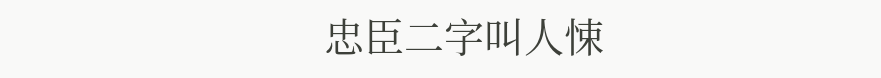忠臣二字叫人悚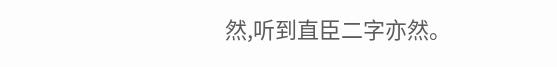然,听到直臣二字亦然。